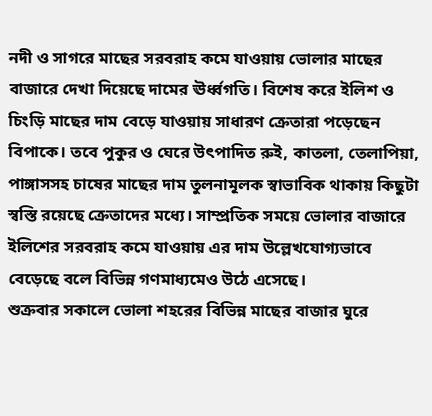নদী ও সাগরে মাছের সরবরাহ কমে যাওয়ায় ভোলার মাছের বাজারে দেখা দিয়েছে দামের ঊর্ধ্বগতি। বিশেষ করে ইলিশ ও চিংড়ি মাছের দাম বেড়ে যাওয়ায় সাধারণ ক্রেতারা পড়েছেন বিপাকে। তবে পুকুর ও ঘেরে উৎপাদিত রুই, কাতলা, তেলাপিয়া, পাঙ্গাসসহ চাষের মাছের দাম তুলনামূলক স্বাভাবিক থাকায় কিছুটা স্বস্তি রয়েছে ক্রেতাদের মধ্যে। সাম্প্রতিক সময়ে ভোলার বাজারে ইলিশের সরবরাহ কমে যাওয়ায় এর দাম উল্লেখযোগ্যভাবে বেড়েছে বলে বিভিন্ন গণমাধ্যমেও উঠে এসেছে।
শুক্রবার সকালে ভোলা শহরের বিভিন্ন মাছের বাজার ঘুরে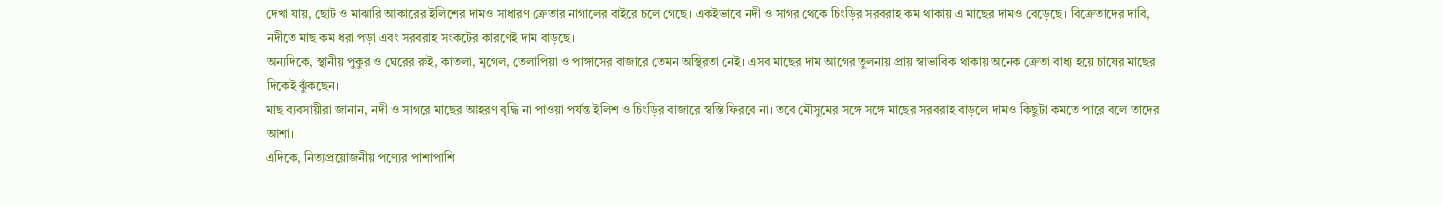দেখা যায়, ছোট ও মাঝারি আকারের ইলিশের দামও সাধারণ ক্রেতার নাগালের বাইরে চলে গেছে। একইভাবে নদী ও সাগর থেকে চিংড়ির সরবরাহ কম থাকায় এ মাছের দামও বেড়েছে। বিক্রেতাদের দাবি, নদীতে মাছ কম ধরা পড়া এবং সরবরাহ সংকটের কারণেই দাম বাড়ছে।
অন্যদিকে, স্থানীয় পুকুর ও ঘেরের রুই, কাতলা, মৃগেল, তেলাপিয়া ও পাঙ্গাসের বাজারে তেমন অস্থিরতা নেই। এসব মাছের দাম আগের তুলনায় প্রায় স্বাভাবিক থাকায় অনেক ক্রেতা বাধ্য হয়ে চাষের মাছের দিকেই ঝুঁকছেন।
মাছ ব্যবসায়ীরা জানান, নদী ও সাগরে মাছের আহরণ বৃদ্ধি না পাওয়া পর্যন্ত ইলিশ ও চিংড়ির বাজারে স্বস্তি ফিরবে না। তবে মৌসুমের সঙ্গে সঙ্গে মাছের সরবরাহ বাড়লে দামও কিছুটা কমতে পারে বলে তাদের আশা।
এদিকে, নিত্যপ্রয়োজনীয় পণ্যের পাশাপাশি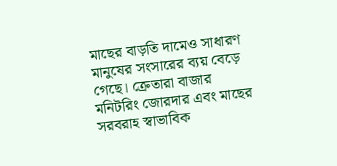মাছের বাড়তি দামেও সাধারণ মানুষের সংসারের ব্যয় বেড়ে গেছে। ক্রেতারা বাজার মনিটরিং জোরদার এবং মাছের সরবরাহ স্বাভাবিক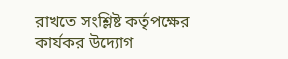রাখতে সংশ্লিষ্ট কর্তৃপক্ষের কার্যকর উদ্যোগ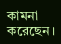কামনা করেছেন।